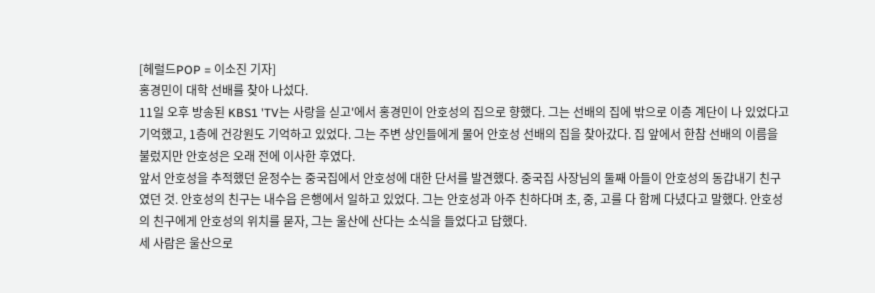[헤럴드POP = 이소진 기자]
홍경민이 대학 선배를 찾아 나섰다.
11일 오후 방송된 KBS1 'TV는 사랑을 싣고'에서 홍경민이 안호성의 집으로 향했다. 그는 선배의 집에 밖으로 이층 계단이 나 있었다고 기억했고, 1층에 건강원도 기억하고 있었다. 그는 주변 상인들에게 물어 안호성 선배의 집을 찾아갔다. 집 앞에서 한참 선배의 이름을 불렀지만 안호성은 오래 전에 이사한 후였다.
앞서 안호성을 추적했던 윤정수는 중국집에서 안호성에 대한 단서를 발견했다. 중국집 사장님의 둘째 아들이 안호성의 동갑내기 친구였던 것. 안호성의 친구는 내수읍 은행에서 일하고 있었다. 그는 안호성과 아주 친하다며 초, 중, 고를 다 함께 다녔다고 말했다. 안호성의 친구에게 안호성의 위치를 묻자, 그는 울산에 산다는 소식을 들었다고 답했다.
세 사람은 울산으로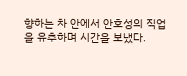향하는 차 안에서 안호성의 직업을 유추하며 시간을 보냈다.